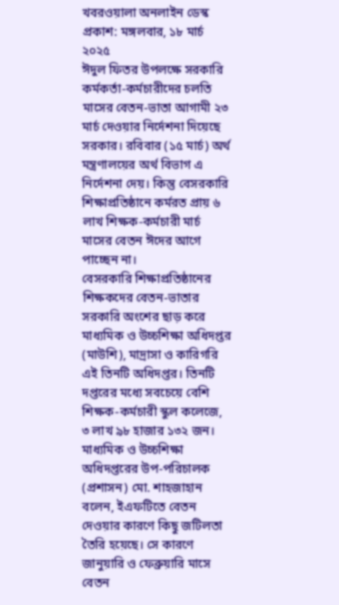খবরওয়ালা অনলাইন ডেস্ক
প্রকাশ: মঙ্গলবার, ১৮ মার্চ ২০২৫
ঈদুল ফিতর উপলক্ষে সরকারি কর্মকর্তা-কর্মচারীদের চলতি মাসের বেতন-ভাতা আগামী ২৩ মার্চ দেওয়ার নির্দেশনা দিয়েছে সরকার। রবিবার (১৫ মার্চ) অর্থ মন্ত্রণালয়ের অর্থ বিভাগ এ নির্দেশনা দেয়। কিন্তু বেসরকারি শিক্ষাপ্রতিষ্ঠানে কর্মরত প্রায় ৬ লাখ শিক্ষক-কর্মচারী মার্চ মাসের বেতন ঈদের আগে পাচ্ছেন না।
বেসরকারি শিক্ষাপ্রতিষ্ঠানের শিক্ষকদের বেতন-ভাতার সরকারি অংশের ছাড় করে মাধ্যমিক ও উচ্চশিক্ষা অধিদপ্তর (মাউশি), মাদ্রাসা ও কারিগরি এই তিনটি অধিদপ্তর। তিনটি দপ্তরের মধ্যে সবচেয়ে বেশি শিক্ষক-কর্মচারী স্কুল কলেজে, ৩ লাখ ৯৮ হাজার ১৩২ জন।
মাধ্যমিক ও উচ্চশিক্ষা অধিদপ্তরের উপ-পরিচালক (প্রশাসন) মো. শাহজাহান বলেন, ইএফটিতে বেতন দেওয়ার কারণে কিছু জটিলতা তৈরি হয়েছে। সে কারণে জানুয়ারি ও ফেব্রুয়ারি মাসে বেতন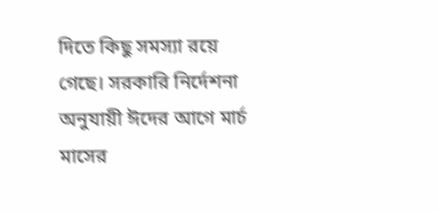দিতে কিছু সমস্যা রয়ে গেছে। সরকারি নির্দেশনা অনুযায়ী ঈদের আগে মার্চ মাসের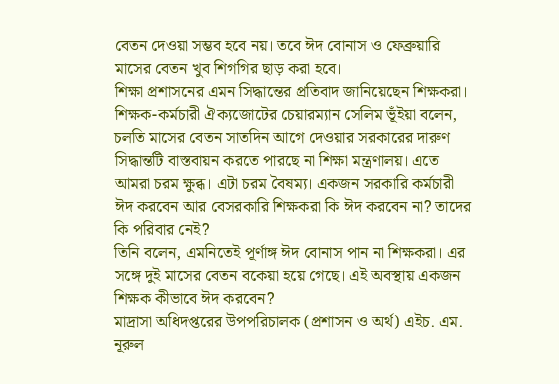বেতন দেওয়া সম্ভব হবে নয়। তবে ঈদ বোনাস ও ফেব্রুয়ারি মাসের বেতন খুব শিগগির ছাড় করা হবে।
শিক্ষা প্রশাসনের এমন সিদ্ধান্তের প্রতিবাদ জানিয়েছেন শিক্ষকরা। শিক্ষক-কর্মচারী ঐক্যজোটের চেয়ারম্যান সেলিম ভূঁইয়া বলেন, চলতি মাসের বেতন সাতদিন আগে দেওয়ার সরকারের দারুণ সিদ্ধান্তটি বাস্তবায়ন করতে পারছে না শিক্ষা মন্ত্রণালয়। এতে আমরা চরম ক্ষুব্ধ। এটা চরম বৈষম্য। একজন সরকারি কর্মচারী ঈদ করবেন আর বেসরকারি শিক্ষকরা কি ঈদ করবেন না? তাদের কি পরিবার নেই?
তিনি বলেন, এমনিতেই পূর্ণাঙ্গ ঈদ বোনাস পান না শিক্ষকরা। এর সঙ্গে দুই মাসের বেতন বকেয়া হয়ে গেছে। এই অবস্থায় একজন শিক্ষক কীভাবে ঈদ করবেন?
মাদ্রাসা অধিদপ্তরের উপপরিচালক (প্রশাসন ও অর্থ) এইচ. এম. নূরুল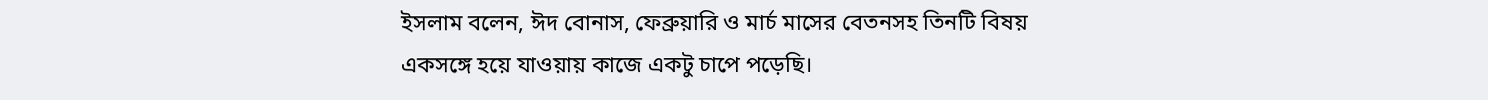ইসলাম বলেন, ঈদ বোনাস, ফেব্রুয়ারি ও মার্চ মাসের বেতনসহ তিনটি বিষয় একসঙ্গে হয়ে যাওয়ায় কাজে একটু চাপে পড়েছি।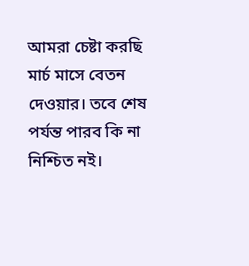আমরা চেষ্টা করছি মার্চ মাসে বেতন দেওয়ার। তবে শেষ পর্যন্ত পারব কি না নিশ্চিত নই।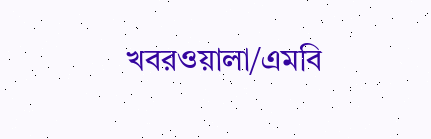খবরওয়ালা/এমবি